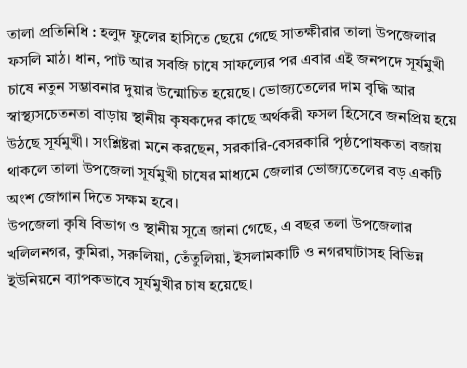তালা প্রতিনিধি : হলুদ ফুলের হাসিতে ছেয়ে গেছে সাতক্ষীরার তালা উপজেলার ফসলি মাঠ। ধান, পাট আর সবজি চাষে সাফল্যের পর এবার এই জনপদে সূর্যমুখী চাষে নতুন সম্ভাবনার দুয়ার উন্মোচিত হয়েছে। ভোজ্যতেলের দাম বৃদ্ধি আর স্বাস্থ্যসচেতনতা বাড়ায় স্থানীয় কৃষকদের কাছে অর্থকরী ফসল হিসেবে জনপ্রিয় হয়ে উঠছে সূর্যমুখী। সংশ্লিষ্টরা মনে করছেন, সরকারি-বেসরকারি পৃষ্ঠপোষকতা বজায় থাকলে তালা উপজেলা সূর্যমুখী চাষের মাধ্যমে জেলার ভোজ্যতেলের বড় একটি অংশ জোগান দিতে সক্ষম হবে।
উপজেলা কৃষি বিভাগ ও স্থানীয় সূত্রে জানা গেছে, এ বছর তলা উপজেলার খলিলনগর, কুমিরা, সরুলিয়া, তেঁতুলিয়া, ইসলামকাটি ও নগরঘাটাসহ বিভিন্ন ইউনিয়নে ব্যাপকভাবে সূর্যমুখীর চাষ হয়েছে।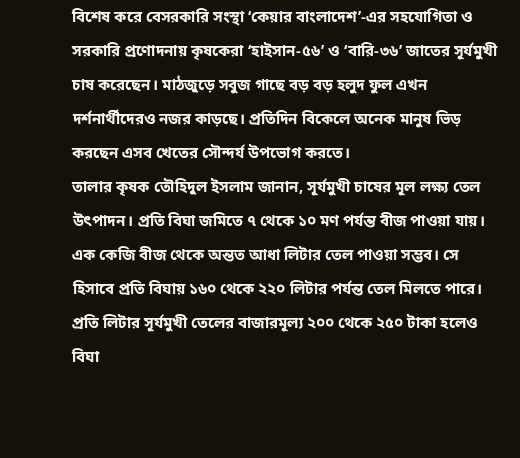বিশেষ করে বেসরকারি সংস্থা ‘কেয়ার বাংলাদেশ’-এর সহযোগিতা ও সরকারি প্রণোদনায় কৃষকেরা ‘হাইসান-৫৬’ ও ‘বারি-৩৬’ জাতের সূর্যমুখী চাষ করেছেন। মাঠজুড়ে সবুজ গাছে বড় বড় হলুদ ফুল এখন দর্শনার্থীদেরও নজর কাড়ছে। প্রতিদিন বিকেলে অনেক মানুষ ভিড় করছেন এসব খেতের সৌন্দর্য উপভোগ করতে।
তালার কৃষক তৌহিদুল ইসলাম জানান, সূর্যমুখী চাষের মূল লক্ষ্য তেল উৎপাদন। প্রতি বিঘা জমিতে ৭ থেকে ১০ মণ পর্যন্ত বীজ পাওয়া যায়। এক কেজি বীজ থেকে অন্তত আধা লিটার তেল পাওয়া সম্ভব। সে হিসাবে প্রতি বিঘায় ১৬০ থেকে ২২০ লিটার পর্যন্ত তেল মিলতে পারে। প্রতি লিটার সূর্যমুখী তেলের বাজারমূল্য ২০০ থেকে ২৫০ টাকা হলেও বিঘা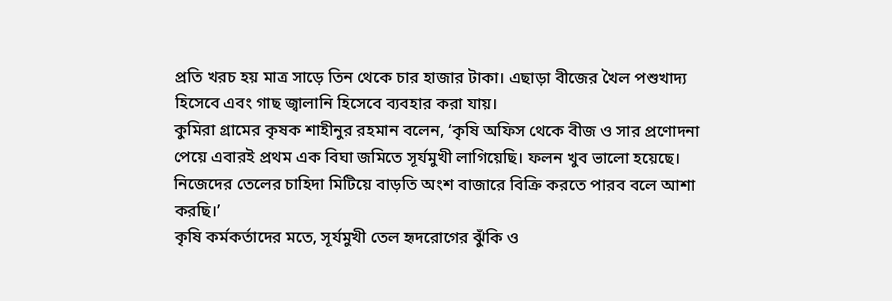প্রতি খরচ হয় মাত্র সাড়ে তিন থেকে চার হাজার টাকা। এছাড়া বীজের খৈল পশুখাদ্য হিসেবে এবং গাছ জ্বালানি হিসেবে ব্যবহার করা যায়।
কুমিরা গ্রামের কৃষক শাহীনুর রহমান বলেন, ‘কৃষি অফিস থেকে বীজ ও সার প্রণোদনা পেয়ে এবারই প্রথম এক বিঘা জমিতে সূর্যমুখী লাগিয়েছি। ফলন খুব ভালো হয়েছে। নিজেদের তেলের চাহিদা মিটিয়ে বাড়তি অংশ বাজারে বিক্রি করতে পারব বলে আশা করছি।’
কৃষি কর্মকর্তাদের মতে, সূর্যমুখী তেল হৃদরোগের ঝুঁকি ও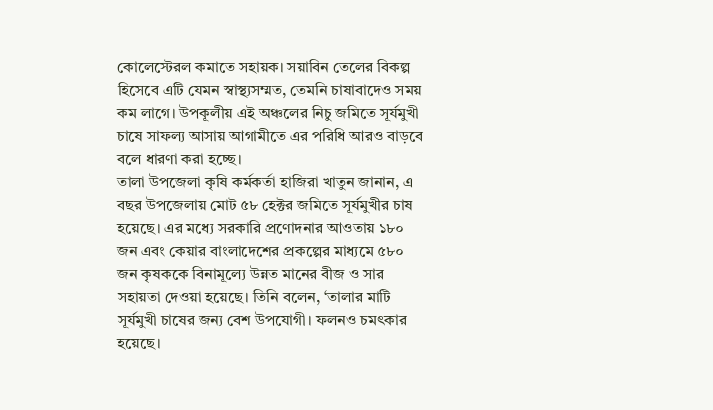কোলেস্টেরল কমাতে সহায়ক। সয়াবিন তেলের বিকল্প হিসেবে এটি যেমন স্বাস্থ্যসম্মত, তেমনি চাষাবাদেও সময় কম লাগে। উপকূলীয় এই অঞ্চলের নিচু জমিতে সূর্যমুখী চাষে সাফল্য আসায় আগামীতে এর পরিধি আরও বাড়বে বলে ধারণা করা হচ্ছে।
তালা উপজেলা কৃষি কর্মকর্তা হাজিরা খাতুন জানান, এ বছর উপজেলায় মোট ৫৮ হেক্টর জমিতে সূর্যমুখীর চাষ হয়েছে। এর মধ্যে সরকারি প্রণোদনার আওতায় ১৮০ জন এবং কেয়ার বাংলাদেশের প্রকল্পের মাধ্যমে ৫৮০ জন কৃষককে বিনামূল্যে উন্নত মানের বীজ ও সার সহায়তা দেওয়া হয়েছে। তিনি বলেন, ‘তালার মাটি সূর্যমুখী চাষের জন্য বেশ উপযোগী। ফলনও চমৎকার হয়েছে।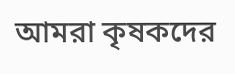আমরা কৃষকদের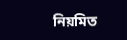নিয়মিত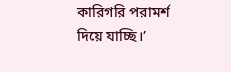কারিগরি পরামর্শ দিয়ে যাচ্ছি।’